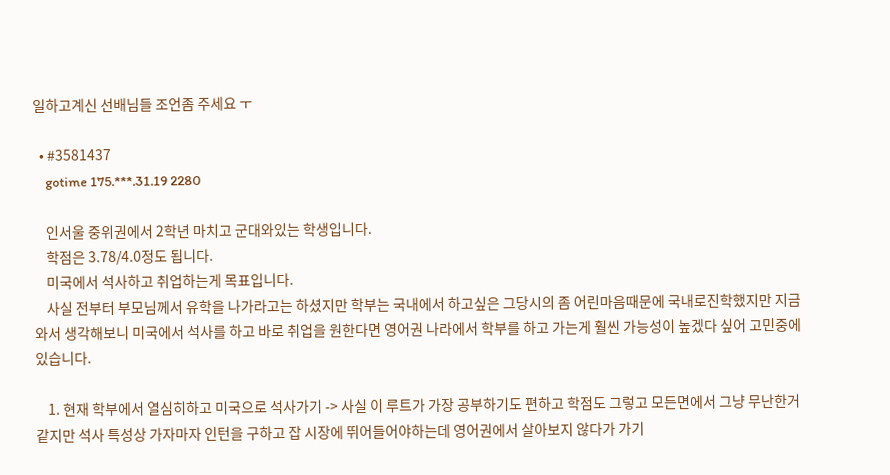일하고계신 선배님들 조언좀 주세요 ㅜ

  • #3581437
    gotime 175.***.31.19 2280

    인서울 중위권에서 2학년 마치고 군대와있는 학생입니다.
    학점은 3.78/4.0정도 됩니다.
    미국에서 석사하고 취업하는게 목표입니다.
    사실 전부터 부모님께서 유학을 나가라고는 하셨지만 학부는 국내에서 하고싶은 그당시의 좀 어린마음때문에 국내로진학했지만 지금 와서 생각해보니 미국에서 석사를 하고 바로 취업을 원한다면 영어권 나라에서 학부를 하고 가는게 훨씬 가능성이 높겠다 싶어 고민중에있습니다.

    1. 현재 학부에서 열심히하고 미국으로 석사가기 -> 사실 이 루트가 가장 공부하기도 편하고 학점도 그렇고 모든면에서 그냥 무난한거 같지만 석사 특성상 가자마자 인턴을 구하고 잡 시장에 뛰어들어야하는데 영어권에서 살아보지 않다가 가기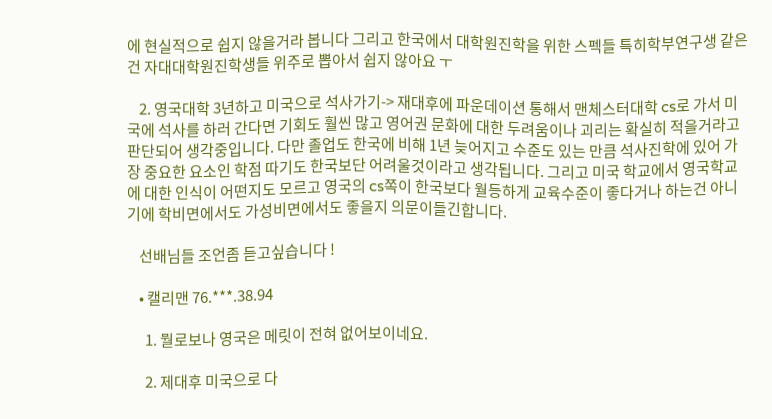에 현실적으로 쉽지 않을거라 봅니다 그리고 한국에서 대학원진학을 위한 스펙들 특히학부연구생 같은건 자대대학원진학생들 위주로 뽑아서 쉽지 않아요 ㅜ

    2. 영국대학 3년하고 미국으로 석사가기-> 재대후에 파운데이션 통해서 맨체스터대학 cs로 가서 미국에 석사를 하러 간다면 기회도 훨씬 많고 영어권 문화에 대한 두려움이나 괴리는 확실히 적을거라고 판단되어 생각중입니다. 다만 졸업도 한국에 비해 1년 늦어지고 수준도 있는 만큼 석사진학에 있어 가장 중요한 요소인 학점 따기도 한국보단 어려울것이라고 생각됩니다. 그리고 미국 학교에서 영국학교에 대한 인식이 어떤지도 모르고 영국의 cs쪽이 한국보다 월등하게 교육수준이 좋다거나 하는건 아니기에 학비면에서도 가성비면에서도 좋을지 의문이들긴합니다.

    선배님들 조언좀 듣고싶습니다 !

    • 캘리맨 76.***.38.94

      1. 뭘로보나 영국은 메릿이 전혀 없어보이네요.

      2. 제대후 미국으로 다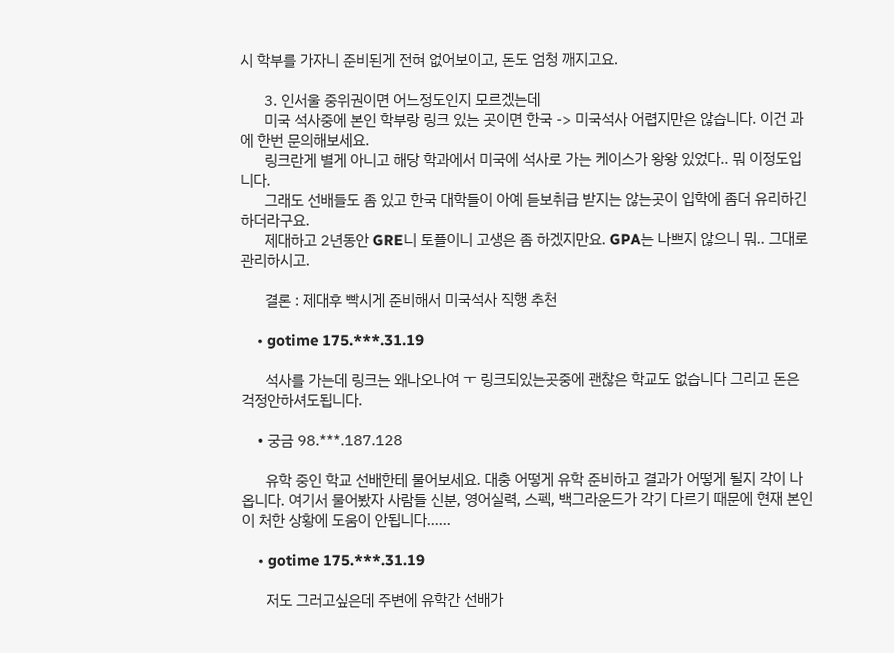시 학부를 가자니 준비된게 전혀 없어보이고, 돈도 엄청 깨지고요.

      3. 인서울 중위권이면 어느정도인지 모르겠는데
      미국 석사중에 본인 학부랑 링크 있는 곳이면 한국 -> 미국석사 어렵지만은 않습니다. 이건 과에 한번 문의해보세요.
      링크란게 별게 아니고 해당 학과에서 미국에 석사로 가는 케이스가 왕왕 있었다.. 뭐 이정도입니다.
      그래도 선배들도 좀 있고 한국 대학들이 아예 듣보취급 받지는 않는곳이 입학에 좀더 유리하긴 하더라구요.
      제대하고 2년동안 GRE니 토플이니 고생은 좀 하겠지만요. GPA는 나쁘지 않으니 뭐.. 그대로 관리하시고.

      결론 : 제대후 빡시게 준비해서 미국석사 직행 추천

    • gotime 175.***.31.19

      석사를 가는데 링크는 왜나오나여 ㅜ 링크되있는곳중에 괜찮은 학교도 없습니다 그리고 돈은 걱정안하셔도됩니다.

    • 궁금 98.***.187.128

      유학 중인 학교 선배한테 물어보세요. 대충 어떻게 유학 준비하고 결과가 어떻게 될지 각이 나옵니다. 여기서 물어봤자 사람들 신분, 영어실력, 스펙, 백그라운드가 각기 다르기 때문에 현재 본인이 처한 상황에 도움이 안됩니다……

    • gotime 175.***.31.19

      저도 그러고싶은데 주변에 유학간 선배가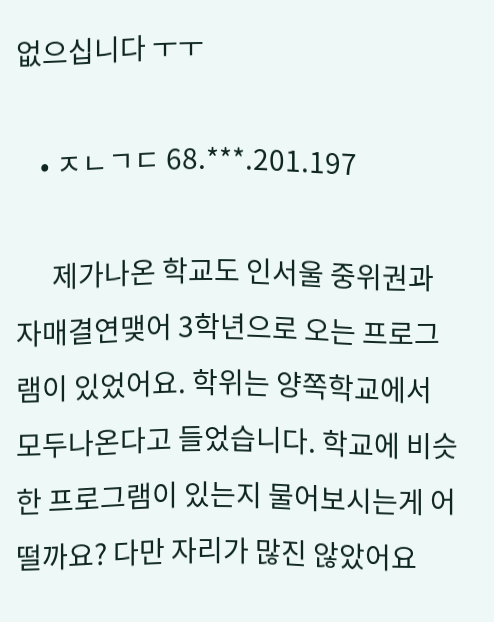없으십니다 ㅜㅜ

    • ㅈㄴㄱㄷ 68.***.201.197

      제가나온 학교도 인서울 중위권과 자매결연맺어 3학년으로 오는 프로그램이 있었어요. 학위는 양쪽학교에서 모두나온다고 들었습니다. 학교에 비슷한 프로그램이 있는지 물어보시는게 어떨까요? 다만 자리가 많진 않았어요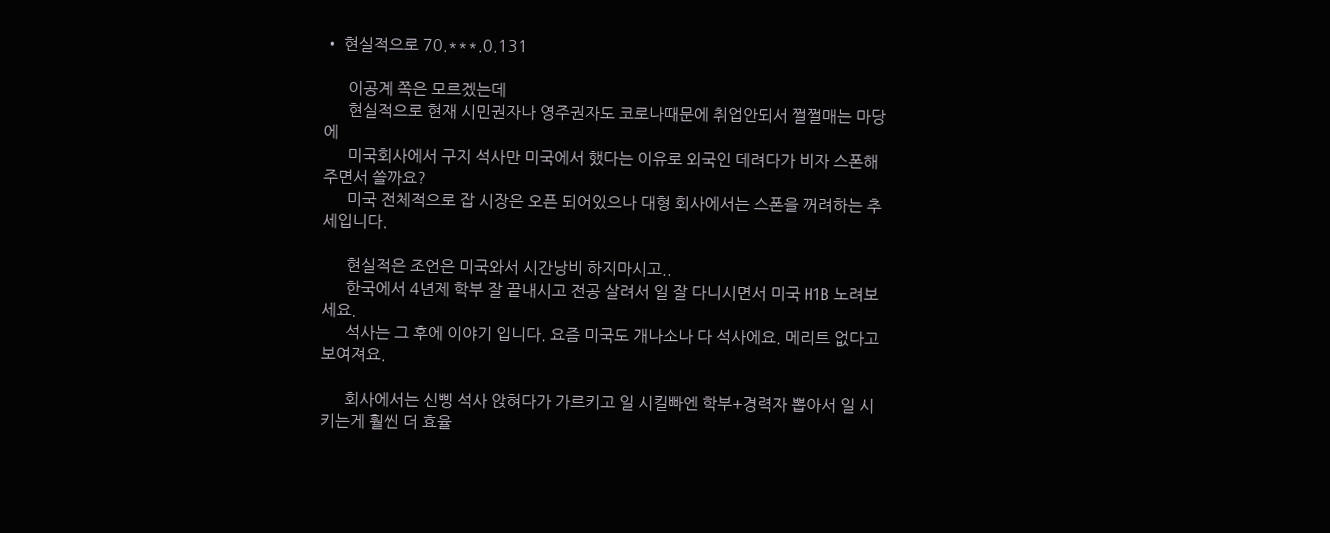• 현실적으로 70.***.0.131

      이공계 쪽은 모르겠는데
      현실적으로 현재 시민권자나 영주권자도 코로나때문에 취업안되서 쩔쩔매는 마당에
      미국회사에서 구지 석사만 미국에서 했다는 이유로 외국인 데려다가 비자 스폰해주면서 쓸까요?
      미국 전체적으로 잡 시장은 오픈 되어있으나 대형 회사에서는 스폰을 꺼려하는 추세입니다.

      현실적은 조언은 미국와서 시간낭비 하지마시고..
      한국에서 4년제 학부 잘 끝내시고 전공 살려서 일 잘 다니시면서 미국 H1B 노려보세요.
      석사는 그 후에 이야기 입니다. 요즘 미국도 개나소나 다 석사에요. 메리트 없다고 보여져요.

      회사에서는 신삥 석사 앉혀다가 가르키고 일 시킬빠엔 학부+경력자 뽑아서 일 시키는게 훨씬 더 효율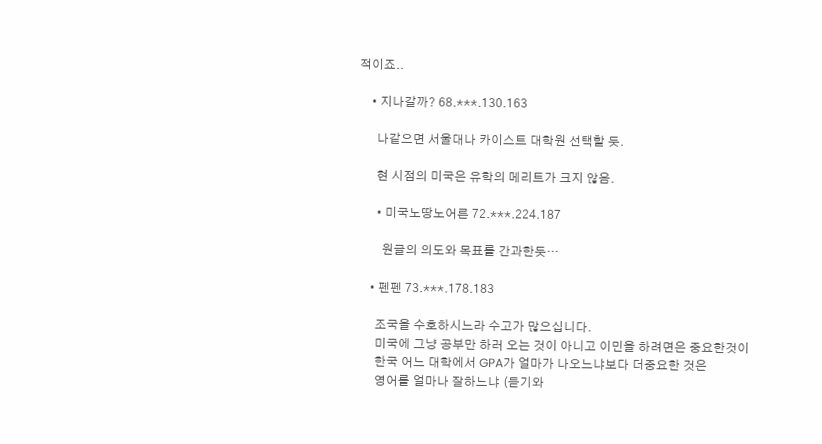적이죠..

    • 지나갈까? 68.***.130.163

      나같으면 서울대나 카이스트 대학원 선택할 듯.

      현 시점의 미국은 유학의 메리트가 크지 않음.

      • 미국노땅노어른 72.***.224.187

        원글의 의도와 목표를 간과한듯…

    • 펜펜 73.***.178.183

      조국을 수호하시느라 수고가 많으십니다.
      미국에 그냥 공부만 하러 오는 것이 아니고 이민을 하려면은 중요한것이
      한국 어느 대학에서 GPA가 얼마가 나오느냐보다 더중요한 것은
      영어를 얼마나 잘하느냐 (듣기와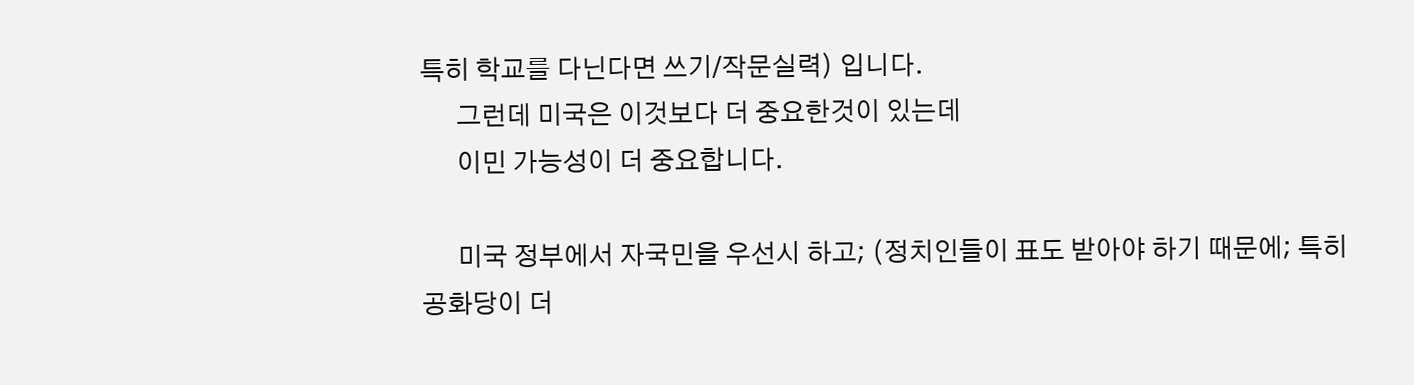특히 학교를 다닌다면 쓰기/작문실력) 입니다.
      그런데 미국은 이것보다 더 중요한것이 있는데
      이민 가능성이 더 중요합니다.

      미국 정부에서 자국민을 우선시 하고; (정치인들이 표도 받아야 하기 때문에; 특히 공화당이 더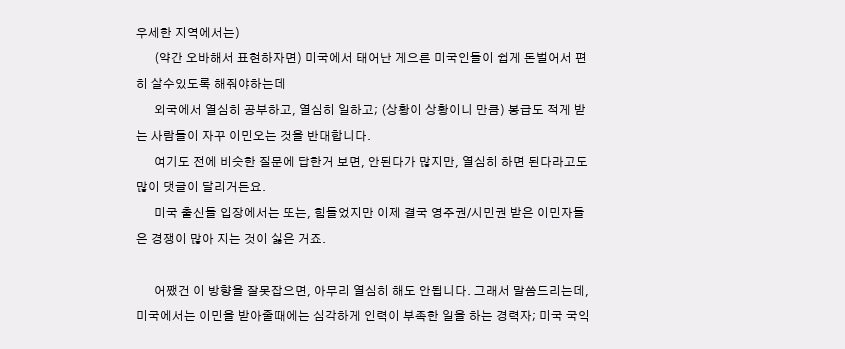우세한 지역에서는)
      (약간 오바해서 표현하자면) 미국에서 태어난 게으른 미국인들이 쉽게 돈벌어서 편히 살수있도록 해줘야하는데
      외국에서 열심히 공부하고, 열심히 일하고; (상황이 상황이니 만큼) 봉급도 적게 받는 사람들이 자꾸 이민오는 것을 반대합니다.
      여기도 전에 비슷한 질문에 답한거 보면, 안된다가 많지만, 열심히 하면 된다라고도 많이 댓글이 달리거든요.
      미국 출신들 입장에서는 또는, 힘들었지만 이제 결국 영주권/시민권 받은 이민자들은 경쟁이 많아 지는 것이 싫은 거죠.

      어쨌건 이 방향을 잘못잡으면, 아무리 열심히 해도 안됩니다. 그래서 말씀드리는데, 미국에서는 이민을 받아줄때에는 심각하게 인력이 부족한 일을 하는 경력자; 미국 국익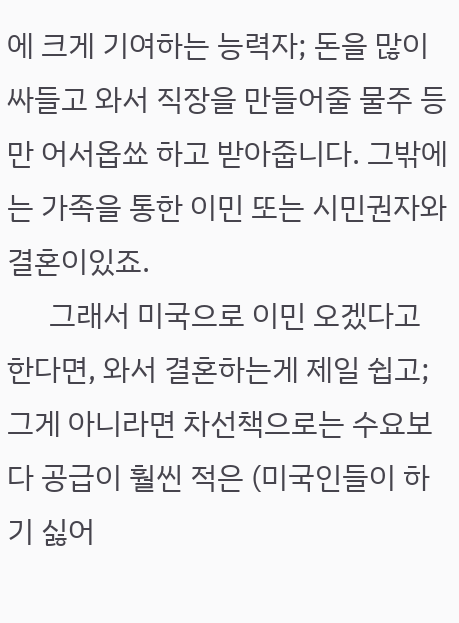에 크게 기여하는 능력자; 돈을 많이 싸들고 와서 직장을 만들어줄 물주 등만 어서옵쑈 하고 받아줍니다. 그밖에는 가족을 통한 이민 또는 시민권자와 결혼이있죠.
      그래서 미국으로 이민 오겠다고 한다면, 와서 결혼하는게 제일 쉽고; 그게 아니라면 차선책으로는 수요보다 공급이 훨씬 적은 (미국인들이 하기 싫어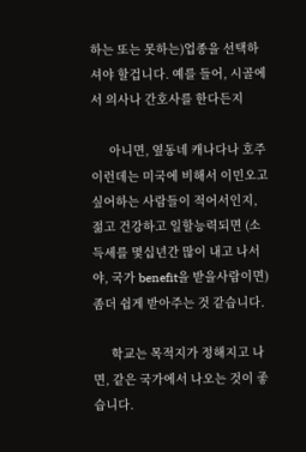하는 또는 못하는)업종을 선택하셔야 할겁니다. 예를 들어, 시골에서 의사나 간호사를 한다든지

      아니면, 옆동네 캐나다나 호주 이런데는 미국에 비해서 이민오고 싶어하는 사람들이 적어서인지, 젊고 건강하고 일할능력되면 (소득세를 몇십년간 많이 내고 나서야, 국가 benefit을 받을사람이면) 좀더 쉽게 받아주는 것 같습니다.

      학교는 목적지가 정해지고 나면, 같은 국가에서 나오는 것이 좋습니다.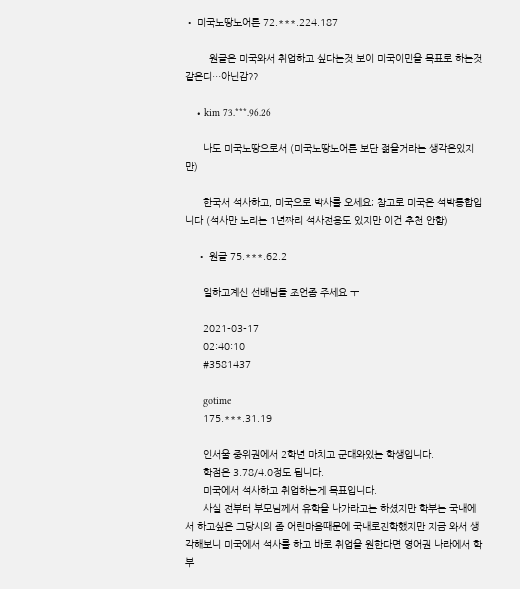• 미국노땅노어른 72.***.224.187

        원글은 미국와서 취업하고 싶다는것 보이 미국이민을 목표로 하는것 같은디…아닌감??

    • kim 73.***.96.26

      나도 미국노땅으로서 (미국노땅노어른 보단 젊을거라는 생각은있지만)

      한국서 석사하고, 미국으로 박사를 오세요; 참고로 미국은 석박통합입니다 (석사만 노리는 1년짜리 석사전용도 있지만 이건 추천 안함)

    • 원글 75.***.62.2

      일하고계신 선배님들 조언좀 주세요 ㅜ

      2021-03-17
      02:40:10
      #3581437

      gotime
      175.***.31.19

      인서울 중위권에서 2학년 마치고 군대와있는 학생입니다.
      학점은 3.78/4.0정도 됩니다.
      미국에서 석사하고 취업하는게 목표입니다.
      사실 전부터 부모님께서 유학을 나가라고는 하셨지만 학부는 국내에서 하고싶은 그당시의 좀 어린마음때문에 국내로진학했지만 지금 와서 생각해보니 미국에서 석사를 하고 바로 취업을 원한다면 영어권 나라에서 학부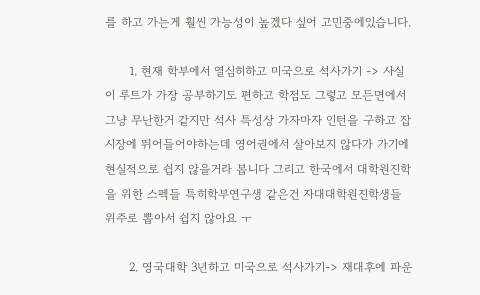를 하고 가는게 훨씬 가능성이 높겠다 싶어 고민중에있습니다.

      1. 현재 학부에서 열심히하고 미국으로 석사가기 -> 사실 이 루트가 가장 공부하기도 편하고 학점도 그렇고 모든면에서 그냥 무난한거 같지만 석사 특성상 가자마자 인턴을 구하고 잡 시장에 뛰어들어야하는데 영어권에서 살아보지 않다가 가기에 현실적으로 쉽지 않을거라 봅니다 그리고 한국에서 대학원진학을 위한 스펙들 특히학부연구생 같은건 자대대학원진학생들 위주로 뽑아서 쉽지 않아요 ㅜ

      2. 영국대학 3년하고 미국으로 석사가기-> 재대후에 파운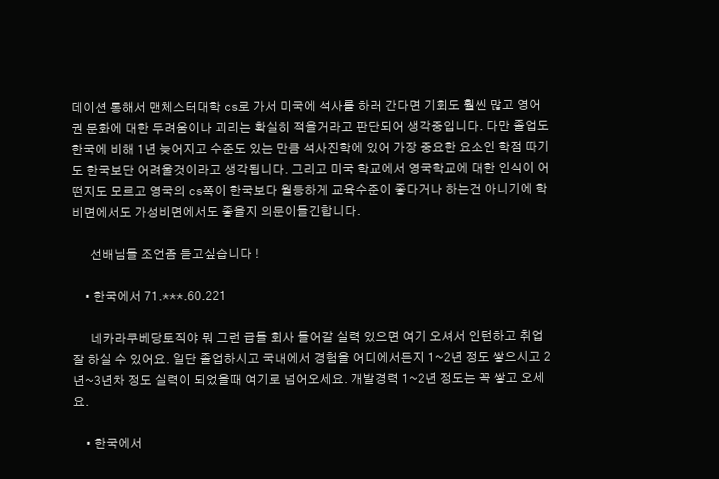데이션 통해서 맨체스터대학 cs로 가서 미국에 석사를 하러 간다면 기회도 훨씬 많고 영어권 문화에 대한 두려움이나 괴리는 확실히 적을거라고 판단되어 생각중입니다. 다만 졸업도 한국에 비해 1년 늦어지고 수준도 있는 만큼 석사진학에 있어 가장 중요한 요소인 학점 따기도 한국보단 어려울것이라고 생각됩니다. 그리고 미국 학교에서 영국학교에 대한 인식이 어떤지도 모르고 영국의 cs쪽이 한국보다 월등하게 교육수준이 좋다거나 하는건 아니기에 학비면에서도 가성비면에서도 좋을지 의문이들긴합니다.

      선배님들 조언좀 듣고싶습니다 !

    • 한국에서 71.***.60.221

      네카라쿠베당토직야 뭐 그런 급들 회사 들어갈 실력 있으면 여기 오셔서 인턴하고 취업 잘 하실 수 있어요. 일단 졸업하시고 국내에서 경험을 어디에서든지 1~2년 정도 쌓으시고 2년~3년차 정도 실력이 되었을때 여기로 넘어오세요. 개발경력 1~2년 정도는 꼭 쌓고 오세요.

    • 한국에서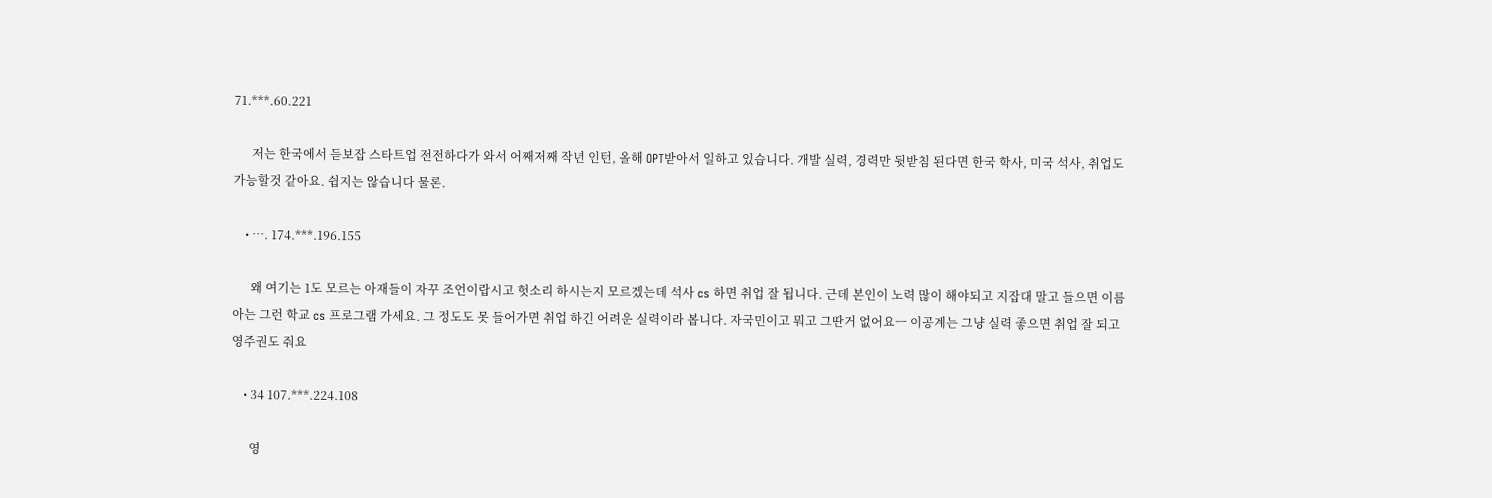71.***.60.221

      저는 한국에서 듣보잡 스타트업 전전하다가 와서 어째저째 작년 인턴, 올해 OPT받아서 일하고 있습니다. 개발 실력, 경력만 뒷받침 된다면 한국 학사, 미국 석사, 취업도 가능할것 같아요. 쉽지는 않습니다 물론.

    • …. 174.***.196.155

      왜 여기는 1도 모르는 아재들이 자꾸 조언이랍시고 헛소리 하시는지 모르겠는데 석사 cs 하면 취업 잘 됩니다. 근데 본인이 노력 많이 해야되고 지잡대 말고 들으면 이름 아는 그런 학교 cs 프로그램 가세요. 그 정도도 못 들어가면 취업 하긴 어려운 실력이라 봅니다. 자국민이고 뭐고 그딴거 없어요ㅡ 이공계는 그냥 실력 좋으면 취업 잘 되고 영주권도 줘요

    • 34 107.***.224.108

      영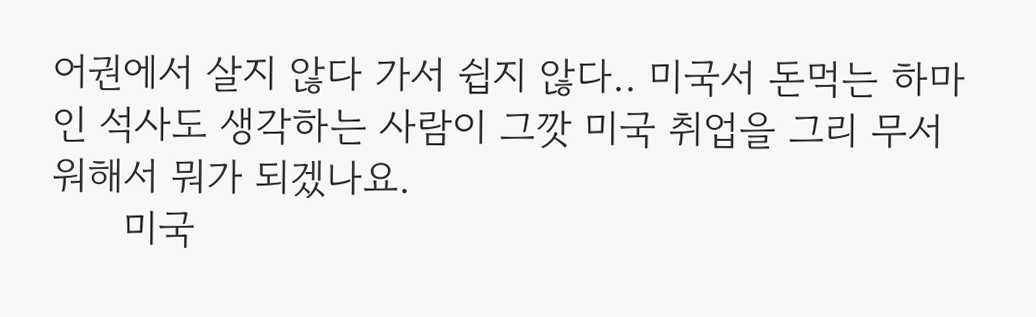어권에서 살지 않다 가서 쉽지 않다.. 미국서 돈먹는 하마인 석사도 생각하는 사람이 그깟 미국 취업을 그리 무서워해서 뭐가 되겠나요.
      미국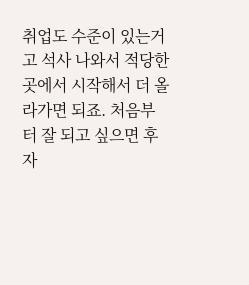취업도 수준이 있는거고 석사 나와서 적당한 곳에서 시작해서 더 올라가면 되죠. 처음부터 잘 되고 싶으면 후자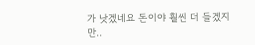가 낫겠네요 돈이야 훨씬 더 들겠지만..